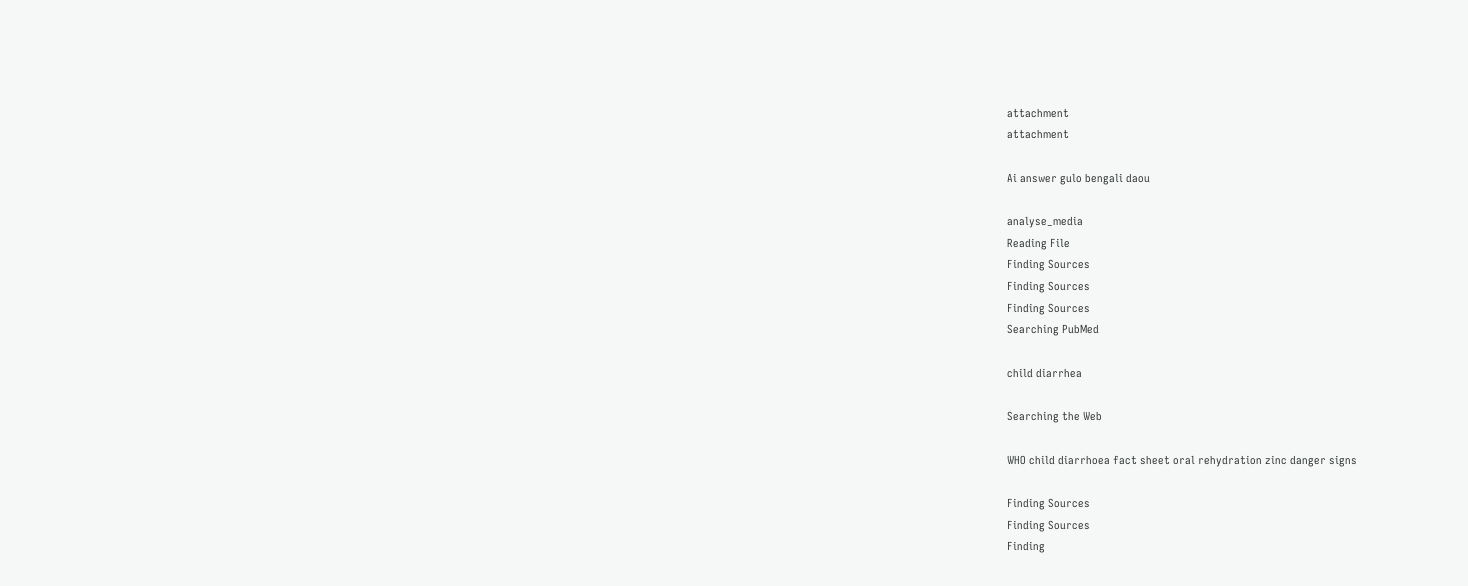attachment
attachment

Ai answer gulo bengali daou

analyse_media
Reading File
Finding Sources
Finding Sources
Finding Sources
Searching PubMed

child diarrhea

Searching the Web

WHO child diarrhoea fact sheet oral rehydration zinc danger signs

Finding Sources
Finding Sources
Finding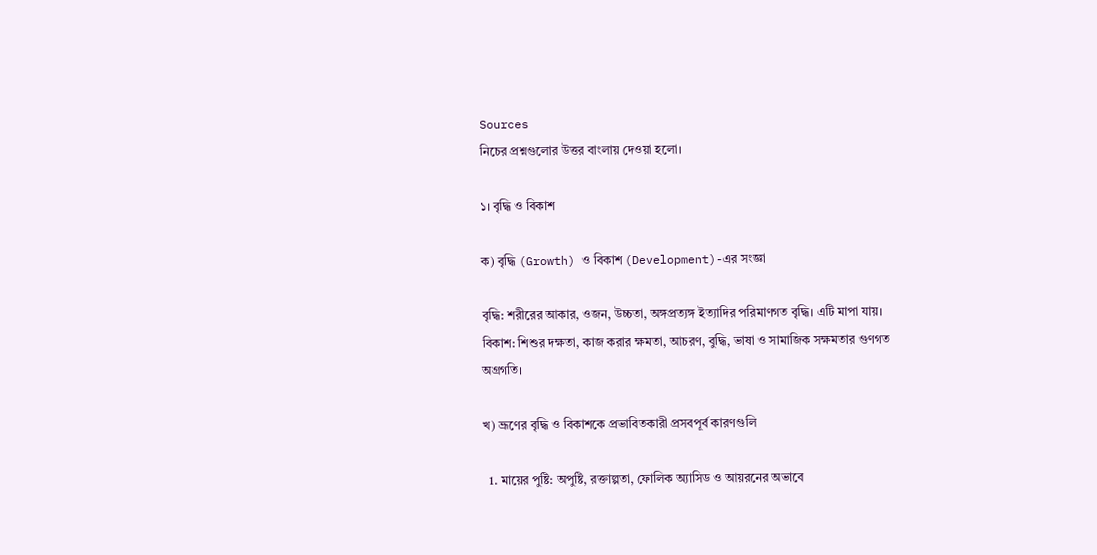Sources
নিচের প্রশ্নগুলোর উত্তর বাংলায় দেওয়া হলো।

১। বৃদ্ধি ও বিকাশ

ক) বৃদ্ধি (Growth) ও বিকাশ (Development)-এর সংজ্ঞা

বৃদ্ধি: শরীরের আকার, ওজন, উচ্চতা, অঙ্গপ্রত্যঙ্গ ইত্যাদির পরিমাণগত বৃদ্ধি। এটি মাপা যায়।
বিকাশ: শিশুর দক্ষতা, কাজ করার ক্ষমতা, আচরণ, বুদ্ধি, ভাষা ও সামাজিক সক্ষমতার গুণগত অগ্রগতি।

খ) ভ্রূণের বৃদ্ধি ও বিকাশকে প্রভাবিতকারী প্রসবপূর্ব কারণগুলি

  1. মায়ের পুষ্টি: অপুষ্টি, রক্তাল্পতা, ফোলিক অ্যাসিড ও আয়রনের অভাবে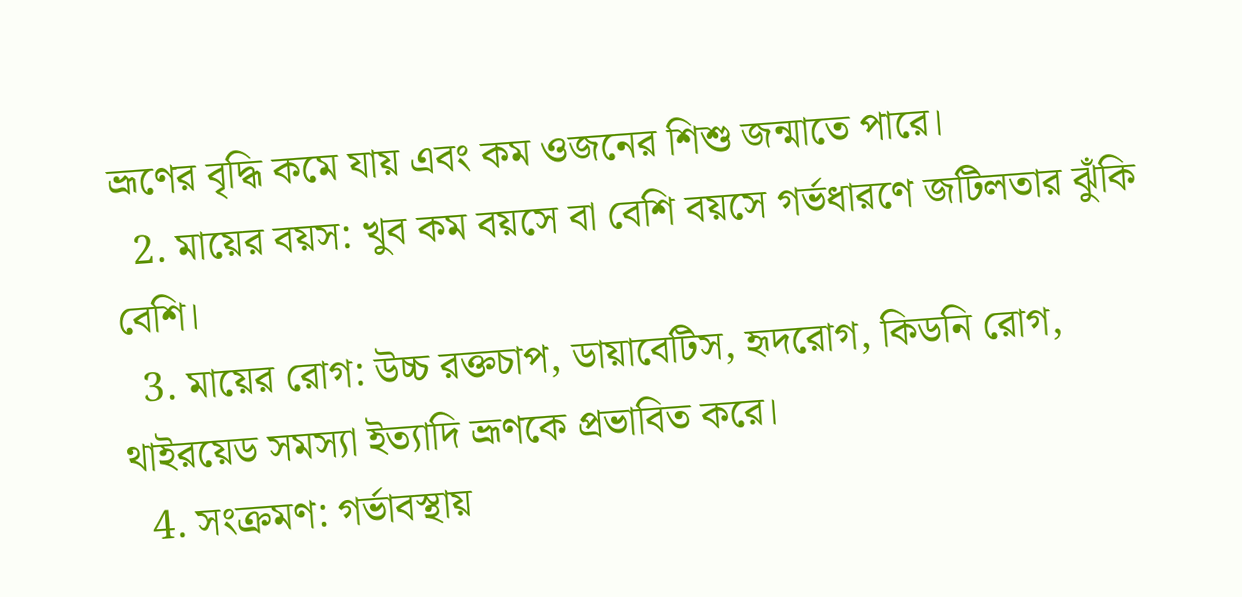ভ্রূণের বৃদ্ধি কমে যায় এবং কম ওজনের শিশু জন্মাতে পারে।
  2. মায়ের বয়স: খুব কম বয়সে বা বেশি বয়সে গর্ভধারণে জটিলতার ঝুঁকি বেশি।
  3. মায়ের রোগ: উচ্চ রক্তচাপ, ডায়াবেটিস, হৃদরোগ, কিডনি রোগ, থাইরয়েড সমস্যা ইত্যাদি ভ্রূণকে প্রভাবিত করে।
  4. সংক্রমণ: গর্ভাবস্থায়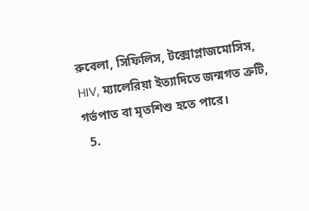রুবেলা, সিফিলিস, টক্সোপ্লাজমোসিস, HIV, ম্যালেরিয়া ইত্যাদিতে জন্মগত ত্রুটি, গর্ভপাত বা মৃতশিশু হতে পারে।
  5.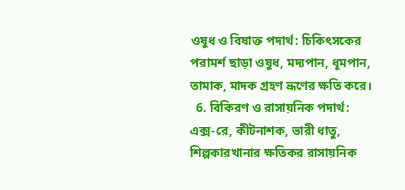ওষুধ ও বিষাক্ত পদার্থ: চিকিৎসকের পরামর্শ ছাড়া ওষুধ, মদ্যপান, ধূমপান, তামাক, মাদক গ্রহণ ভ্রূণের ক্ষতি করে।
  6. বিকিরণ ও রাসায়নিক পদার্থ: এক্স-রে, কীটনাশক, ভারী ধাতু, শিল্পকারখানার ক্ষতিকর রাসায়নিক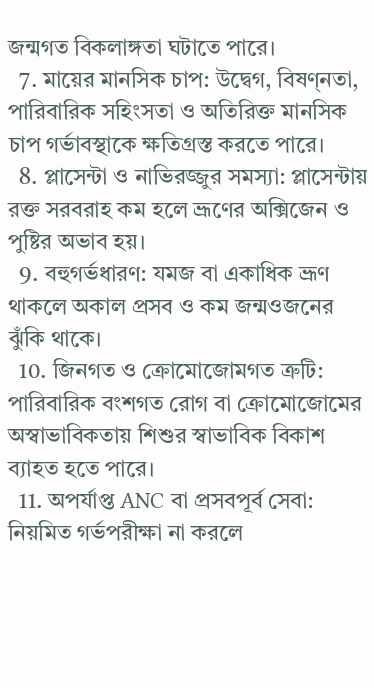জন্মগত বিকলাঙ্গতা ঘটাতে পারে।
  7. মায়ের মানসিক চাপ: উদ্বেগ, বিষণ্নতা, পারিবারিক সহিংসতা ও অতিরিক্ত মানসিক চাপ গর্ভাবস্থাকে ক্ষতিগ্রস্ত করতে পারে।
  8. প্লাসেন্টা ও নাভিরজ্জুর সমস্যা: প্লাসেন্টায় রক্ত সরবরাহ কম হলে ভ্রূণের অক্সিজেন ও পুষ্টির অভাব হয়।
  9. বহুগর্ভধারণ: যমজ বা একাধিক ভ্রূণ থাকলে অকাল প্রসব ও কম জন্মওজনের ঝুঁকি থাকে।
  10. জিনগত ও ক্রোমোজোমগত ত্রুটি: পারিবারিক বংশগত রোগ বা ক্রোমোজোমের অস্বাভাবিকতায় শিশুর স্বাভাবিক বিকাশ ব্যাহত হতে পারে।
  11. অপর্যাপ্ত ANC বা প্রসবপূর্ব সেবা: নিয়মিত গর্ভপরীক্ষা না করলে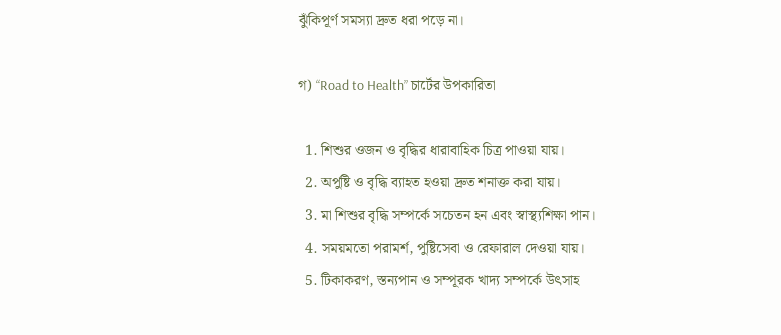ঝুঁকিপূর্ণ সমস্যা দ্রুত ধরা পড়ে না।

গ) “Road to Health” চার্টের উপকারিতা

  1. শিশুর ওজন ও বৃদ্ধির ধারাবাহিক চিত্র পাওয়া যায়।
  2. অপুষ্টি ও বৃদ্ধি ব্যাহত হওয়া দ্রুত শনাক্ত করা যায়।
  3. মা শিশুর বৃদ্ধি সম্পর্কে সচেতন হন এবং স্বাস্থ্যশিক্ষা পান।
  4. সময়মতো পরামর্শ, পুষ্টিসেবা ও রেফারাল দেওয়া যায়।
  5. টিকাকরণ, স্তন্যপান ও সম্পূরক খাদ্য সম্পর্কে উৎসাহ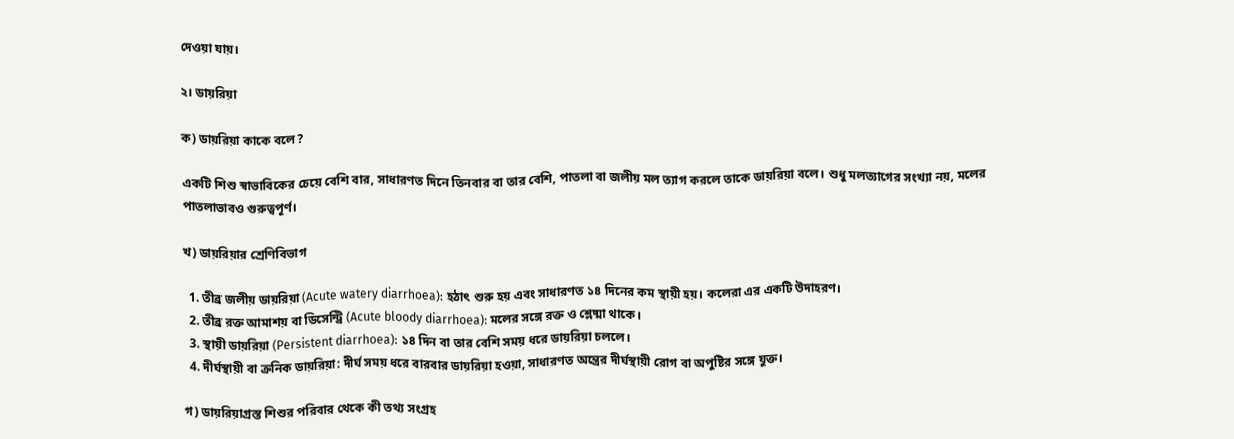দেওয়া যায়।

২। ডায়রিয়া

ক) ডায়রিয়া কাকে বলে?

একটি শিশু স্বাভাবিকের চেয়ে বেশি বার, সাধারণত দিনে তিনবার বা তার বেশি, পাতলা বা জলীয় মল ত্যাগ করলে তাকে ডায়রিয়া বলে। শুধু মলত্যাগের সংখ্যা নয়, মলের পাতলাভাবও গুরুত্বপূর্ণ।

খ) ডায়রিয়ার শ্রেণিবিভাগ

  1. তীব্র জলীয় ডায়রিয়া (Acute watery diarrhoea): হঠাৎ শুরু হয় এবং সাধারণত ১৪ দিনের কম স্থায়ী হয়। কলেরা এর একটি উদাহরণ।
  2. তীব্র রক্ত আমাশয় বা ডিসেন্ট্রি (Acute bloody diarrhoea): মলের সঙ্গে রক্ত ও শ্লেষ্মা থাকে।
  3. স্থায়ী ডায়রিয়া (Persistent diarrhoea): ১৪ দিন বা তার বেশি সময় ধরে ডায়রিয়া চললে।
  4. দীর্ঘস্থায়ী বা ক্রনিক ডায়রিয়া: দীর্ঘ সময় ধরে বারবার ডায়রিয়া হওয়া, সাধারণত অন্ত্রের দীর্ঘস্থায়ী রোগ বা অপুষ্টির সঙ্গে যুক্ত।

গ) ডায়রিয়াগ্রস্ত শিশুর পরিবার থেকে কী তথ্য সংগ্রহ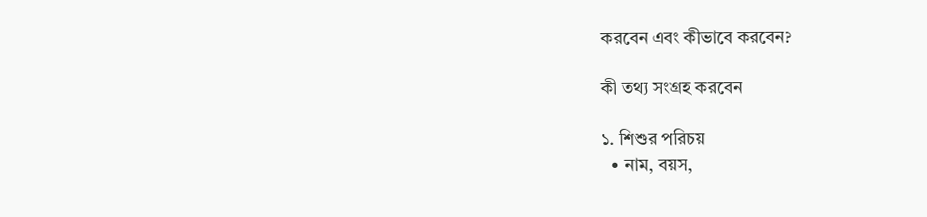করবেন এবং কীভাবে করবেন?

কী তথ্য সংগ্রহ করবেন

১. শিশুর পরিচয়
  • নাম, বয়স,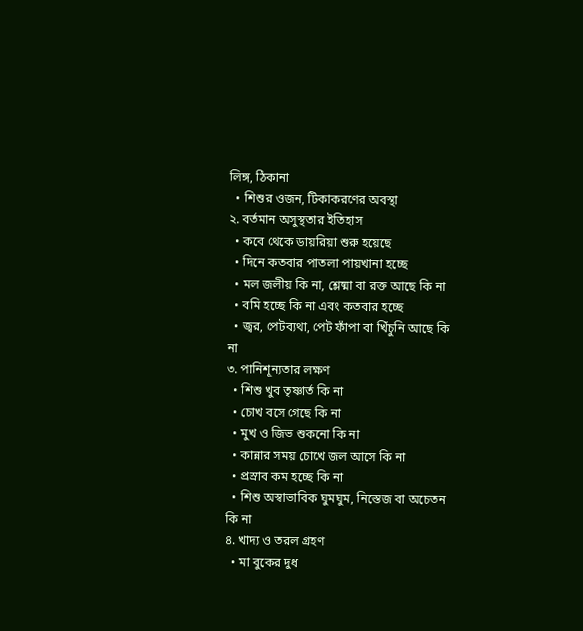লিঙ্গ, ঠিকানা
  • শিশুর ওজন, টিকাকরণের অবস্থা
২. বর্তমান অসুস্থতার ইতিহাস
  • কবে থেকে ডায়রিয়া শুরু হয়েছে
  • দিনে কতবার পাতলা পায়খানা হচ্ছে
  • মল জলীয় কি না, শ্লেষ্মা বা রক্ত আছে কি না
  • বমি হচ্ছে কি না এবং কতবার হচ্ছে
  • জ্বর, পেটব্যথা, পেট ফাঁপা বা খিঁচুনি আছে কি না
৩. পানিশূন্যতার লক্ষণ
  • শিশু খুব তৃষ্ণার্ত কি না
  • চোখ বসে গেছে কি না
  • মুখ ও জিভ শুকনো কি না
  • কান্নার সময় চোখে জল আসে কি না
  • প্রস্রাব কম হচ্ছে কি না
  • শিশু অস্বাভাবিক ঘুমঘুম, নিস্তেজ বা অচেতন কি না
৪. খাদ্য ও তরল গ্রহণ
  • মা বুকের দুধ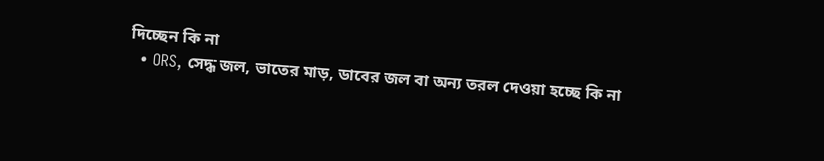দিচ্ছেন কি না
  • ORS, সেদ্ধ জল, ভাতের মাড়, ডাবের জল বা অন্য তরল দেওয়া হচ্ছে কি না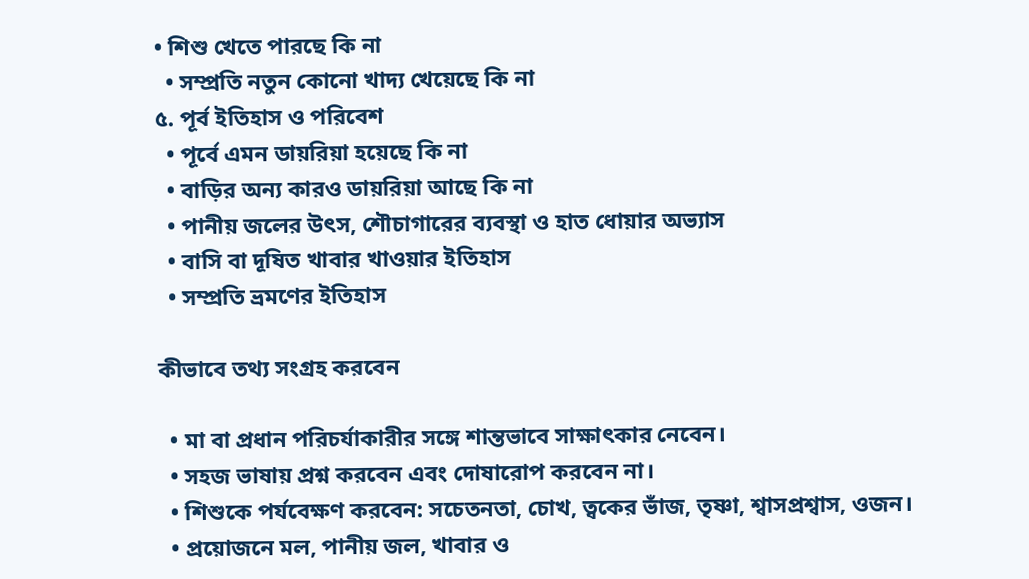• শিশু খেতে পারছে কি না
  • সম্প্রতি নতুন কোনো খাদ্য খেয়েছে কি না
৫. পূর্ব ইতিহাস ও পরিবেশ
  • পূর্বে এমন ডায়রিয়া হয়েছে কি না
  • বাড়ির অন্য কারও ডায়রিয়া আছে কি না
  • পানীয় জলের উৎস, শৌচাগারের ব্যবস্থা ও হাত ধোয়ার অভ্যাস
  • বাসি বা দূষিত খাবার খাওয়ার ইতিহাস
  • সম্প্রতি ভ্রমণের ইতিহাস

কীভাবে তথ্য সংগ্রহ করবেন

  • মা বা প্রধান পরিচর্যাকারীর সঙ্গে শান্তভাবে সাক্ষাৎকার নেবেন।
  • সহজ ভাষায় প্রশ্ন করবেন এবং দোষারোপ করবেন না।
  • শিশুকে পর্যবেক্ষণ করবেন: সচেতনতা, চোখ, ত্বকের ভাঁজ, তৃষ্ণা, শ্বাসপ্রশ্বাস, ওজন।
  • প্রয়োজনে মল, পানীয় জল, খাবার ও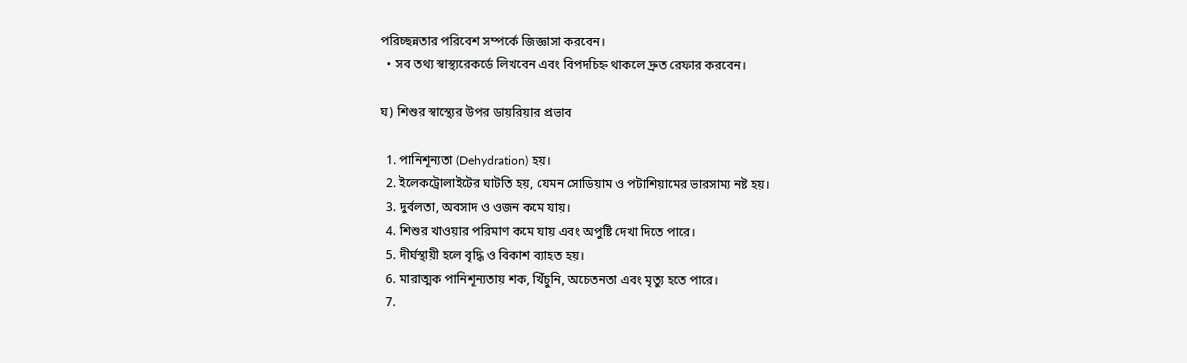পরিচ্ছন্নতার পরিবেশ সম্পর্কে জিজ্ঞাসা করবেন।
  • সব তথ্য স্বাস্থ্যরেকর্ডে লিখবেন এবং বিপদচিহ্ন থাকলে দ্রুত রেফার করবেন।

ঘ) শিশুর স্বাস্থ্যের উপর ডায়রিয়ার প্রভাব

  1. পানিশূন্যতা (Dehydration) হয়।
  2. ইলেকট্রোলাইটের ঘাটতি হয়, যেমন সোডিয়াম ও পটাশিয়ামের ভারসাম্য নষ্ট হয়।
  3. দুর্বলতা, অবসাদ ও ওজন কমে যায়।
  4. শিশুর খাওয়ার পরিমাণ কমে যায় এবং অপুষ্টি দেখা দিতে পারে।
  5. দীর্ঘস্থায়ী হলে বৃদ্ধি ও বিকাশ ব্যাহত হয়।
  6. মারাত্মক পানিশূন্যতায় শক, খিঁচুনি, অচেতনতা এবং মৃত্যু হতে পারে।
  7.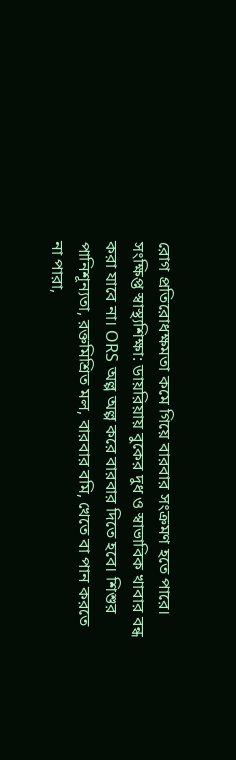রোগ প্রতিরোধক্ষমতা কমে গিয়ে বারবার সংক্রমণ হতে পারে।
সংক্ষিপ্ত স্বাস্থ্যশিক্ষা: ডায়রিয়ায় বুকের দুধ ও স্বাভাবিক খাবার বন্ধ করা যাবে না। ORS অল্প অল্প করে বারবার দিতে হবে। শিশুর পানিশূন্যতা, রক্তমিশ্রিত মল, বারবার বমি, খেতে বা পান করতে না পারা,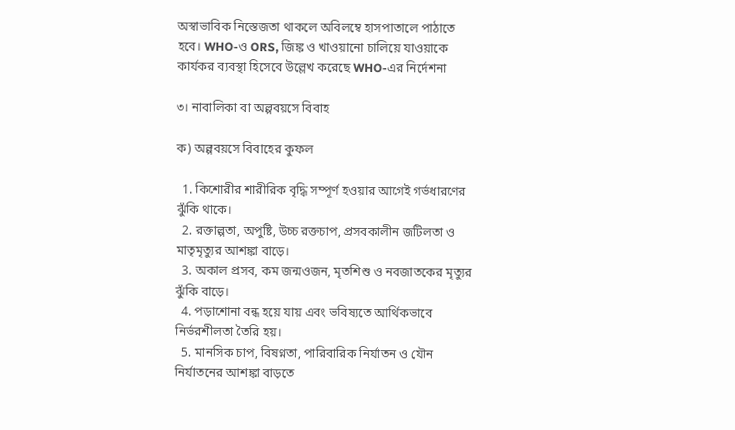অস্বাভাবিক নিস্তেজতা থাকলে অবিলম্বে হাসপাতালে পাঠাতে হবে। WHO-ও ORS, জিঙ্ক ও খাওয়ানো চালিয়ে যাওয়াকে কার্যকর ব্যবস্থা হিসেবে উল্লেখ করেছে WHO-এর নির্দেশনা

৩। নাবালিকা বা অল্পবয়সে বিবাহ

ক) অল্পবয়সে বিবাহের কুফল

  1. কিশোরীর শারীরিক বৃদ্ধি সম্পূর্ণ হওয়ার আগেই গর্ভধারণের ঝুঁকি থাকে।
  2. রক্তাল্পতা, অপুষ্টি, উচ্চ রক্তচাপ, প্রসবকালীন জটিলতা ও মাতৃমৃত্যুর আশঙ্কা বাড়ে।
  3. অকাল প্রসব, কম জন্মওজন, মৃতশিশু ও নবজাতকের মৃত্যুর ঝুঁকি বাড়ে।
  4. পড়াশোনা বন্ধ হয়ে যায় এবং ভবিষ্যতে আর্থিকভাবে নির্ভরশীলতা তৈরি হয়।
  5. মানসিক চাপ, বিষণ্নতা, পারিবারিক নির্যাতন ও যৌন নির্যাতনের আশঙ্কা বাড়তে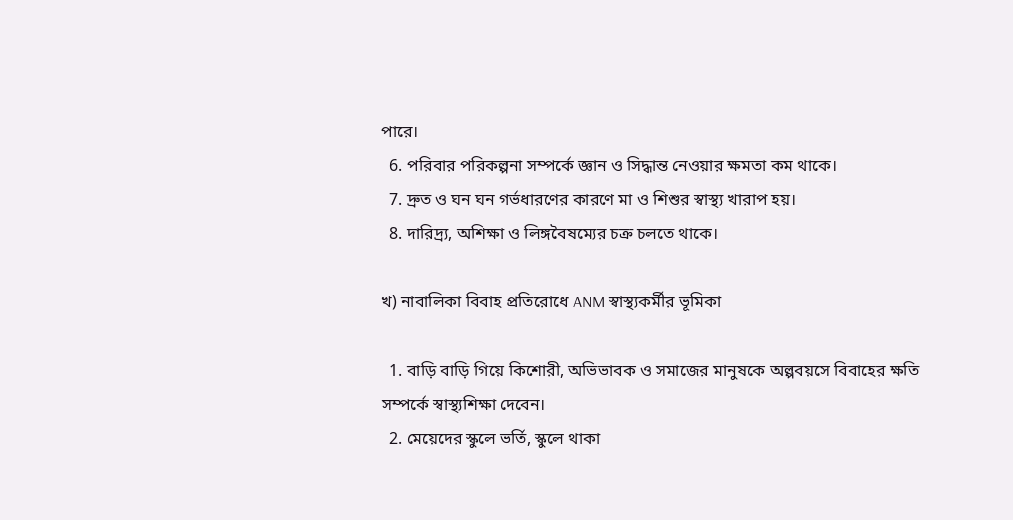পারে।
  6. পরিবার পরিকল্পনা সম্পর্কে জ্ঞান ও সিদ্ধান্ত নেওয়ার ক্ষমতা কম থাকে।
  7. দ্রুত ও ঘন ঘন গর্ভধারণের কারণে মা ও শিশুর স্বাস্থ্য খারাপ হয়।
  8. দারিদ্র্য, অশিক্ষা ও লিঙ্গবৈষম্যের চক্র চলতে থাকে।

খ) নাবালিকা বিবাহ প্রতিরোধে ANM স্বাস্থ্যকর্মীর ভূমিকা

  1. বাড়ি বাড়ি গিয়ে কিশোরী, অভিভাবক ও সমাজের মানুষকে অল্পবয়সে বিবাহের ক্ষতি সম্পর্কে স্বাস্থ্যশিক্ষা দেবেন।
  2. মেয়েদের স্কুলে ভর্তি, স্কুলে থাকা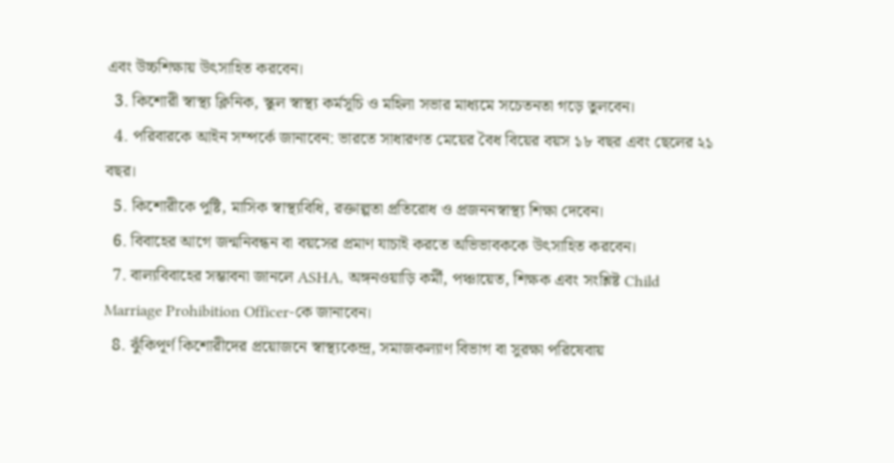এবং উচ্চশিক্ষায় উৎসাহিত করবেন।
  3. কিশোরী স্বাস্থ্য ক্লিনিক, স্কুল স্বাস্থ্য কর্মসূচি ও মহিলা সভার মাধ্যমে সচেতনতা গড়ে তুলবেন।
  4. পরিবারকে আইন সম্পর্কে জানাবেন: ভারতে সাধারণত মেয়ের বৈধ বিয়ের বয়স ১৮ বছর এবং ছেলের ২১ বছর।
  5. কিশোরীকে পুষ্টি, মাসিক স্বাস্থ্যবিধি, রক্তাল্পতা প্রতিরোধ ও প্রজননস্বাস্থ্য শিক্ষা দেবেন।
  6. বিবাহের আগে জন্মনিবন্ধন বা বয়সের প্রমাণ যাচাই করতে অভিভাবককে উৎসাহিত করবেন।
  7. বাল্যবিবাহের সম্ভাবনা জানলে ASHA, অঙ্গনওয়াড়ি কর্মী, পঞ্চায়েত, শিক্ষক এবং সংশ্লিষ্ট Child Marriage Prohibition Officer-কে জানাবেন।
  8. ঝুঁকিপূর্ণ কিশোরীদের প্রয়োজনে স্বাস্থ্যকেন্দ্র, সমাজকল্যাণ বিভাগ বা সুরক্ষা পরিষেবায়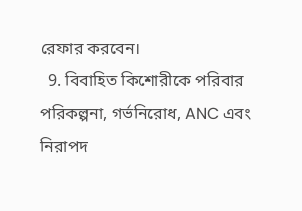রেফার করবেন।
  9. বিবাহিত কিশোরীকে পরিবার পরিকল্পনা, গর্ভনিরোধ, ANC এবং নিরাপদ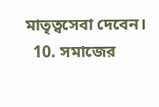মাতৃত্বসেবা দেবেন।
  10. সমাজের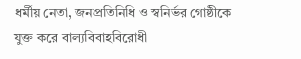ধর্মীয় নেতা, জনপ্রতিনিধি ও স্বনির্ভর গোষ্ঠীকে যুক্ত করে বাল্যবিবাহবিরোধী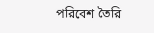পরিবেশ তৈরি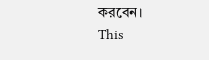করবেন।
This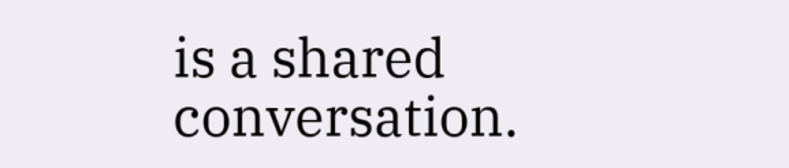is a shared conversation.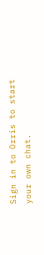Sign in to Orris to start your own chat.